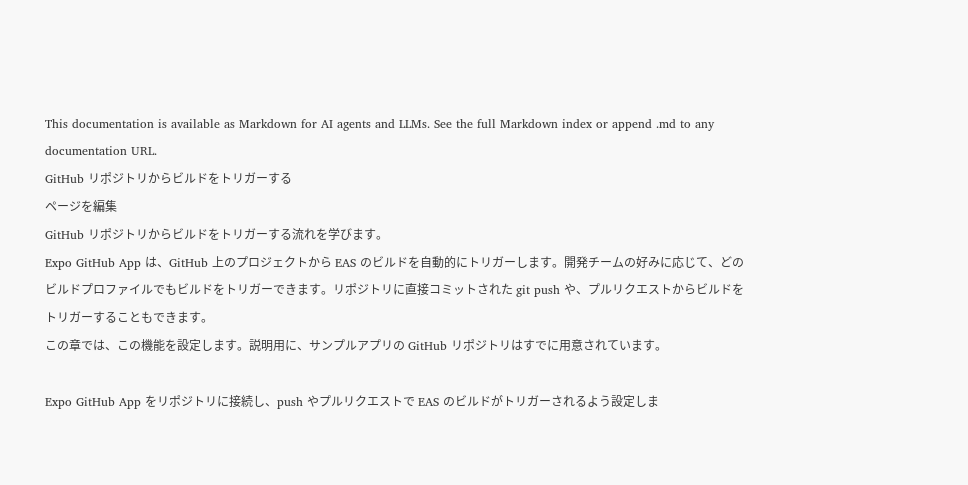This documentation is available as Markdown for AI agents and LLMs. See the full Markdown index or append .md to any documentation URL.
GitHub リポジトリからビルドをトリガーする
ページを編集
GitHub リポジトリからビルドをトリガーする流れを学びます。
Expo GitHub App は、GitHub 上のプロジェクトから EAS のビルドを自動的にトリガーします。開発チームの好みに応じて、どのビルドプロファイルでもビルドをトリガーできます。リポジトリに直接コミットされた git push や、プルリクエストからビルドをトリガーすることもできます。
この章では、この機能を設定します。説明用に、サンプルアプリの GitHub リポジトリはすでに用意されています。

Expo GitHub App をリポジトリに接続し、push やプルリクエストで EAS のビルドがトリガーされるよう設定しま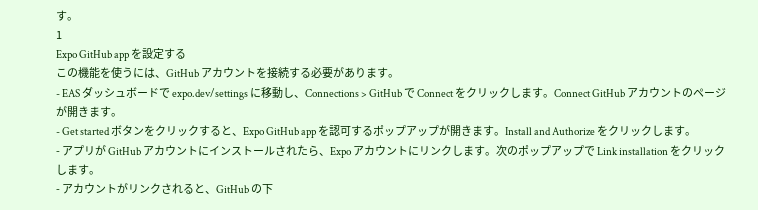す。
1
Expo GitHub app を設定する
この機能を使うには、GitHub アカウントを接続する必要があります。
- EAS ダッシュボードで expo.dev/settings に移動し、Connections > GitHub で Connect をクリックします。Connect GitHub アカウントのページが開きます。
- Get started ボタンをクリックすると、Expo GitHub app を認可するポップアップが開きます。Install and Authorize をクリックします。
- アプリが GitHub アカウントにインストールされたら、Expo アカウントにリンクします。次のポップアップで Link installation をクリックします。
- アカウントがリンクされると、GitHub の下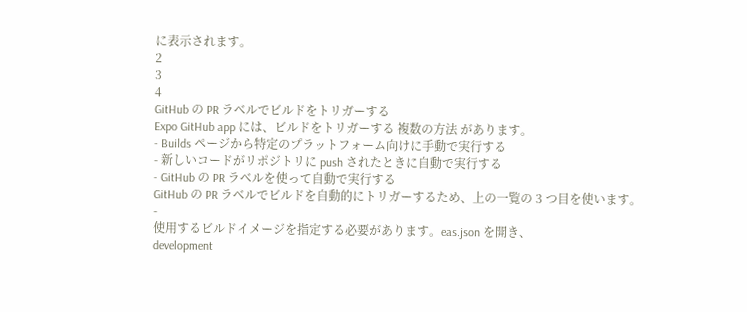に表示されます。
2
3
4
GitHub の PR ラベルでビルドをトリガーする
Expo GitHub app には、ビルドをトリガーする 複数の方法 があります。
- Builds ページから特定のプラットフォーム向けに手動で実行する
- 新しいコードがリポジトリに push されたときに自動で実行する
- GitHub の PR ラベルを使って自動で実行する
GitHub の PR ラベルでビルドを自動的にトリガーするため、上の一覧の 3 つ目を使います。
-
使用するビルドイメージを指定する必要があります。eas.json を開き、
development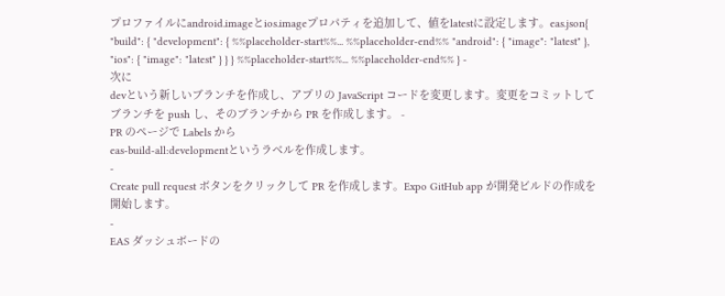プロファイルにandroid.imageとios.imageプロパティを追加して、値をlatestに設定します。eas.json{ "build": { "development": { %%placeholder-start%%... %%placeholder-end%% "android": { "image": "latest" }, "ios": { "image": "latest" } } } %%placeholder-start%%... %%placeholder-end%% } -
次に
devという新しいブランチを作成し、アプリの JavaScript コードを変更します。変更をコミットしてブランチを push し、そのブランチから PR を作成します。 -
PR のページで Labels から
eas-build-all:developmentというラベルを作成します。
-
Create pull request ボタンをクリックして PR を作成します。Expo GitHub app が開発ビルドの作成を開始します。
-
EAS ダッシュボードの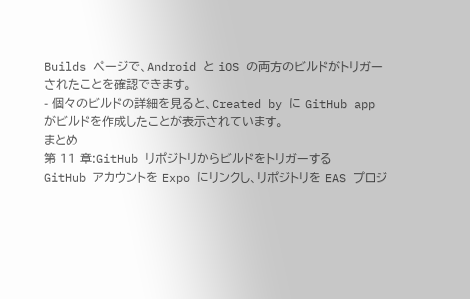Builds ページで、Android と iOS の両方のビルドがトリガーされたことを確認できます。
- 個々のビルドの詳細を見ると、Created by に GitHub app がビルドを作成したことが表示されています。
まとめ
第 11 章:GitHub リポジトリからビルドをトリガーする
GitHub アカウントを Expo にリンクし、リポジトリを EAS プロジ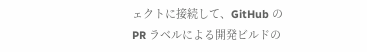ェクトに接続して、GitHub の PR ラベルによる開発ビルドの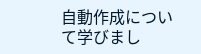自動作成について学びまし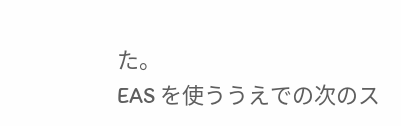た。
EAS を使ううえでの次のス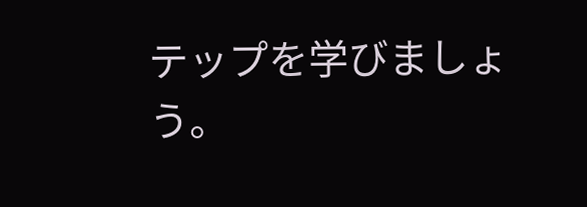テップを学びましょう。